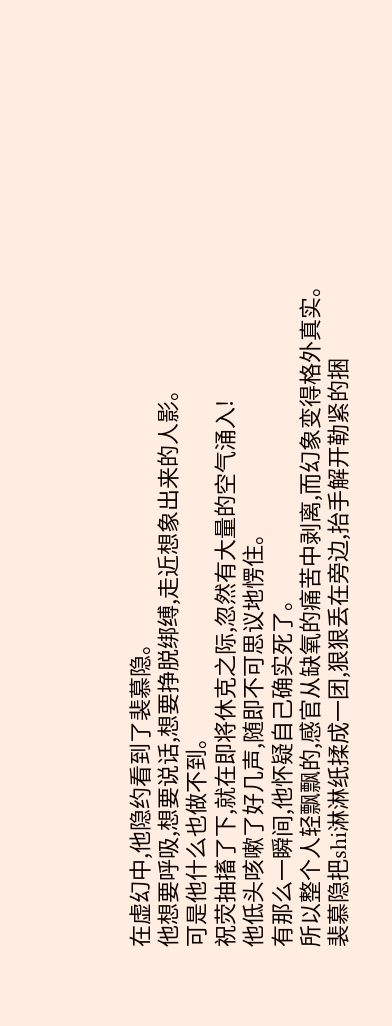在虚幻中,他隐约看到了裴慕隐。
他想要呼吸,想要说话,想要挣脱绑缚,走近想象出来的人影。
可是他什么也做不到。
祝荧抽搐了下,就在即将休克之际,忽然有大量的空气涌入!
他低头咳嗽了好几声,随即不可思议地愣住。
有那么一瞬间,他怀疑自己确实死了。
所以整个人轻飘飘的,感官从缺氧的痛苦中剥离,而幻象变得格外真实。
裴慕隐把shi淋淋纸揉成一团,狠狠丢在旁边,抬手解开勒紧的捆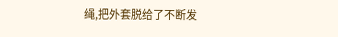绳,把外套脱给了不断发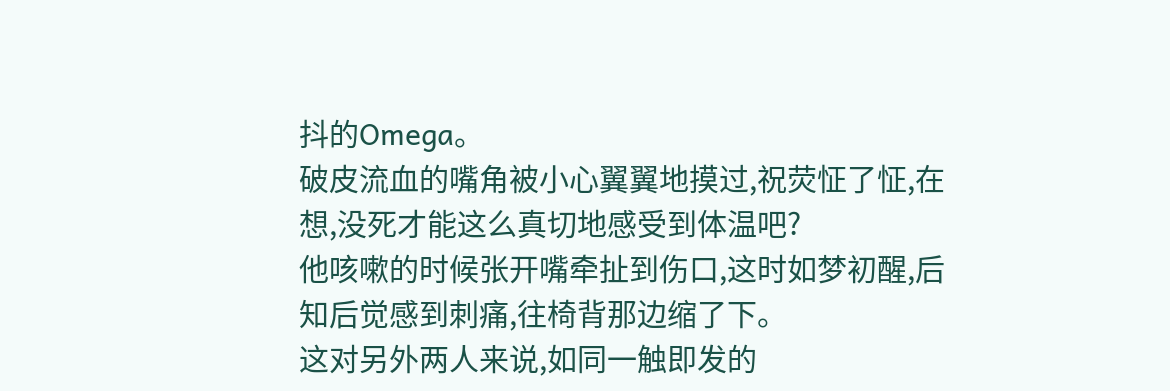抖的Omega。
破皮流血的嘴角被小心翼翼地摸过,祝荧怔了怔,在想,没死才能这么真切地感受到体温吧?
他咳嗽的时候张开嘴牵扯到伤口,这时如梦初醒,后知后觉感到刺痛,往椅背那边缩了下。
这对另外两人来说,如同一触即发的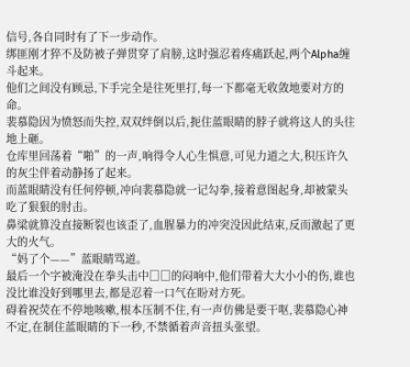信号,各自同时有了下一步动作。
绑匪刚才猝不及防被子弹贯穿了肩膀,这时强忍着疼痛跃起,两个Alpha缠斗起来。
他们之间没有顾忌,下手完全是往死里打,每一下都毫无收敛地要对方的命。
裴慕隐因为愤怒而失控,双双绊倒以后,扼住蓝眼睛的脖子就将这人的头往地上砸。
仓库里回荡着“啪”的一声,响得令人心生惧意,可见力道之大,积压许久的灰尘伴着动静扬了起来。
而蓝眼睛没有任何停顿,冲向裴慕隐就一记勾拳,接着意图起身,却被蒙头吃了狠狠的肘击。
鼻梁就算没直接断裂也该歪了,血腥暴力的冲突没因此结束,反而激起了更大的火气。
“妈了个——”蓝眼睛骂道。
最后一个字被淹没在拳头击中□□的闷响中,他们带着大大小小的伤,谁也没比谁没好到哪里去,都是忍着一口气在盼对方死。
碍着祝荧在不停地咳嗽,根本压制不住,有一声仿佛是要干呕,裴慕隐心神不定,在制住蓝眼睛的下一秒,不禁循着声音扭头张望。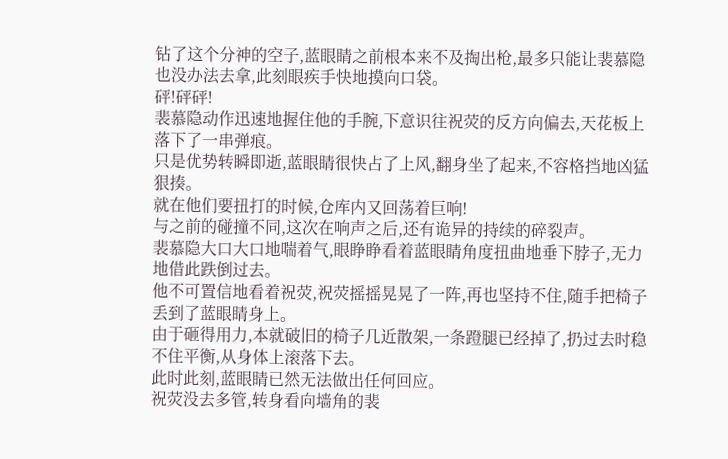钻了这个分神的空子,蓝眼睛之前根本来不及掏出枪,最多只能让裴慕隐也没办法去拿,此刻眼疾手快地摸向口袋。
砰!砰砰!
裴慕隐动作迅速地握住他的手腕,下意识往祝荧的反方向偏去,天花板上落下了一串弹痕。
只是优势转瞬即逝,蓝眼睛很快占了上风,翻身坐了起来,不容格挡地凶猛狠揍。
就在他们要扭打的时候,仓库内又回荡着巨响!
与之前的碰撞不同,这次在响声之后,还有诡异的持续的碎裂声。
裴慕隐大口大口地喘着气,眼睁睁看着蓝眼睛角度扭曲地垂下脖子,无力地借此跌倒过去。
他不可置信地看着祝荧,祝荧摇摇晃晃了一阵,再也坚持不住,随手把椅子丢到了蓝眼睛身上。
由于砸得用力,本就破旧的椅子几近散架,一条蹬腿已经掉了,扔过去时稳不住平衡,从身体上滚落下去。
此时此刻,蓝眼睛已然无法做出任何回应。
祝荧没去多管,转身看向墙角的裴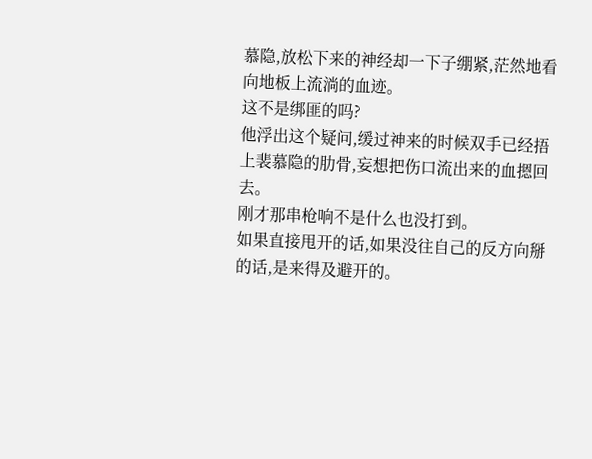慕隐,放松下来的神经却一下子绷紧,茫然地看向地板上流淌的血迹。
这不是绑匪的吗?
他浮出这个疑问,缓过神来的时候双手已经捂上裴慕隐的肋骨,妄想把伤口流出来的血摁回去。
刚才那串枪响不是什么也没打到。
如果直接甩开的话,如果没往自己的反方向掰的话,是来得及避开的。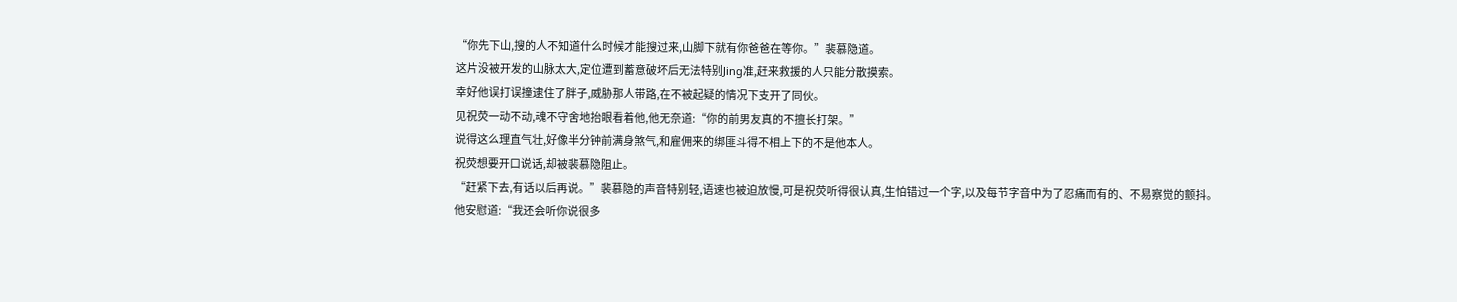“你先下山,搜的人不知道什么时候才能搜过来,山脚下就有你爸爸在等你。”裴慕隐道。
这片没被开发的山脉太大,定位遭到蓄意破坏后无法特别Jing准,赶来救援的人只能分散摸索。
幸好他误打误撞逮住了胖子,威胁那人带路,在不被起疑的情况下支开了同伙。
见祝荧一动不动,魂不守舍地抬眼看着他,他无奈道:“你的前男友真的不擅长打架。”
说得这么理直气壮,好像半分钟前满身煞气,和雇佣来的绑匪斗得不相上下的不是他本人。
祝荧想要开口说话,却被裴慕隐阻止。
“赶紧下去,有话以后再说。”裴慕隐的声音特别轻,语速也被迫放慢,可是祝荧听得很认真,生怕错过一个字,以及每节字音中为了忍痛而有的、不易察觉的颤抖。
他安慰道:“我还会听你说很多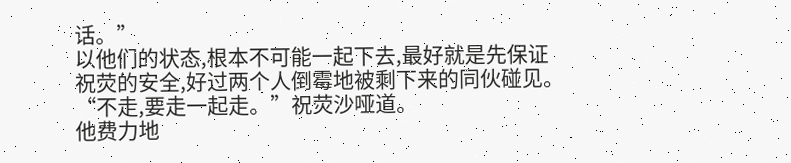话。”
以他们的状态,根本不可能一起下去,最好就是先保证祝荧的安全,好过两个人倒霉地被剩下来的同伙碰见。
“不走,要走一起走。”祝荧沙哑道。
他费力地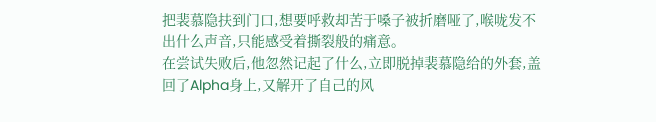把裴慕隐扶到门口,想要呼救却苦于嗓子被折磨哑了,喉咙发不出什么声音,只能感受着撕裂般的痛意。
在尝试失败后,他忽然记起了什么,立即脱掉裴慕隐给的外套,盖回了Alpha身上,又解开了自己的风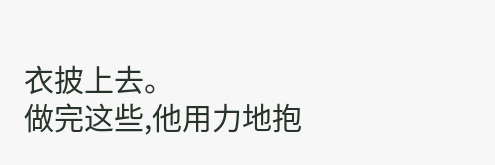衣披上去。
做完这些,他用力地抱